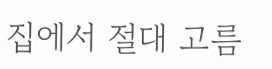집에서 절대 고름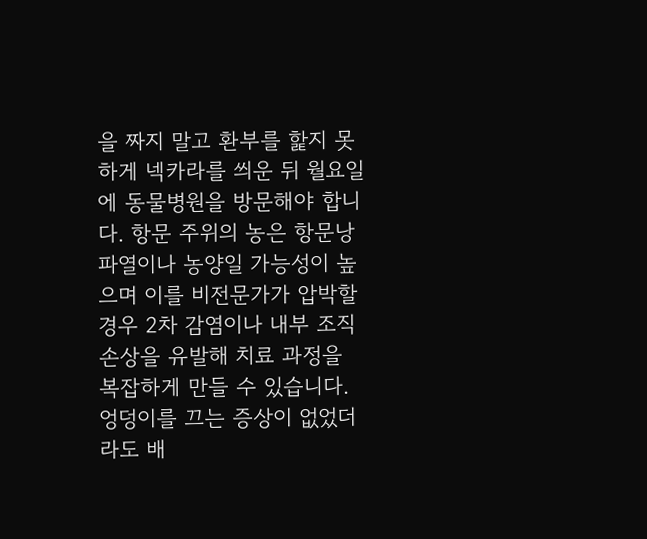을 짜지 말고 환부를 핥지 못하게 넥카라를 씌운 뒤 월요일에 동물병원을 방문해야 합니다. 항문 주위의 농은 항문낭 파열이나 농양일 가능성이 높으며 이를 비전문가가 압박할 경우 2차 감염이나 내부 조직 손상을 유발해 치료 과정을 복잡하게 만들 수 있습니다. 엉덩이를 끄는 증상이 없었더라도 배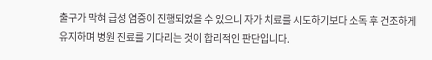출구가 막혀 급성 염증이 진행되었을 수 있으니 자가 치료를 시도하기보다 소독 후 건조하게 유지하며 병원 진료를 기다리는 것이 합리적인 판단입니다.